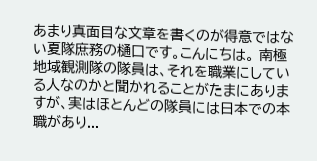あまり真面目な文章を書くのが得意ではない夏隊庶務の樋口です。こんにちは。 南極地域観測隊の隊員は、それを職業にしている人なのかと聞かれることがたまにありますが、実はほとんどの隊員には日本での本職があり...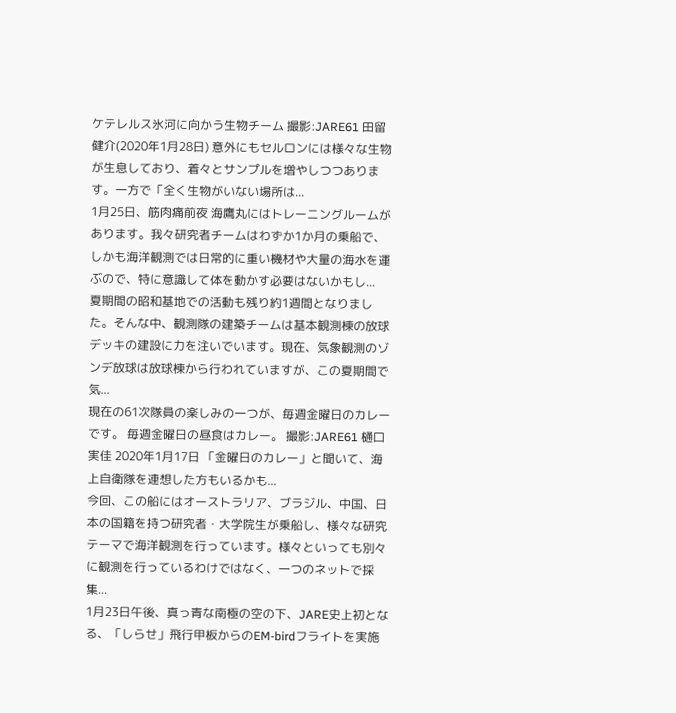ケテレルス氷河に向かう生物チーム 撮影:JARE61 田留健介(2020年1月28日) 意外にもセルロンには様々な生物が生息しており、着々とサンプルを増やしつつあります。一方で「全く生物がいない場所は...
1月25日、筋肉痛前夜 海鷹丸にはトレーニングルームがあります。我々研究者チームはわずか1か月の乗船で、しかも海洋観測では日常的に重い機材や大量の海水を運ぶので、特に意識して体を動かす必要はないかもし...
夏期間の昭和基地での活動も残り約1週間となりました。そんな中、観測隊の建築チームは基本観測棟の放球デッキの建設に力を注いでいます。現在、気象観測のゾンデ放球は放球棟から行われていますが、この夏期間で気...
現在の61次隊員の楽しみの一つが、毎週金曜日のカレーです。 毎週金曜日の昼食はカレー。 撮影:JARE61 樋口実佳 2020年1月17日 「金曜日のカレー」と聞いて、海上自衛隊を連想した方もいるかも...
今回、この船にはオーストラリア、ブラジル、中国、日本の国籍を持つ研究者・大学院生が乗船し、様々な研究テーマで海洋観測を行っています。様々といっても別々に観測を行っているわけではなく、一つのネットで採集...
1月23日午後、真っ青な南極の空の下、JARE史上初となる、「しらせ」飛行甲板からのEM-birdフライトを実施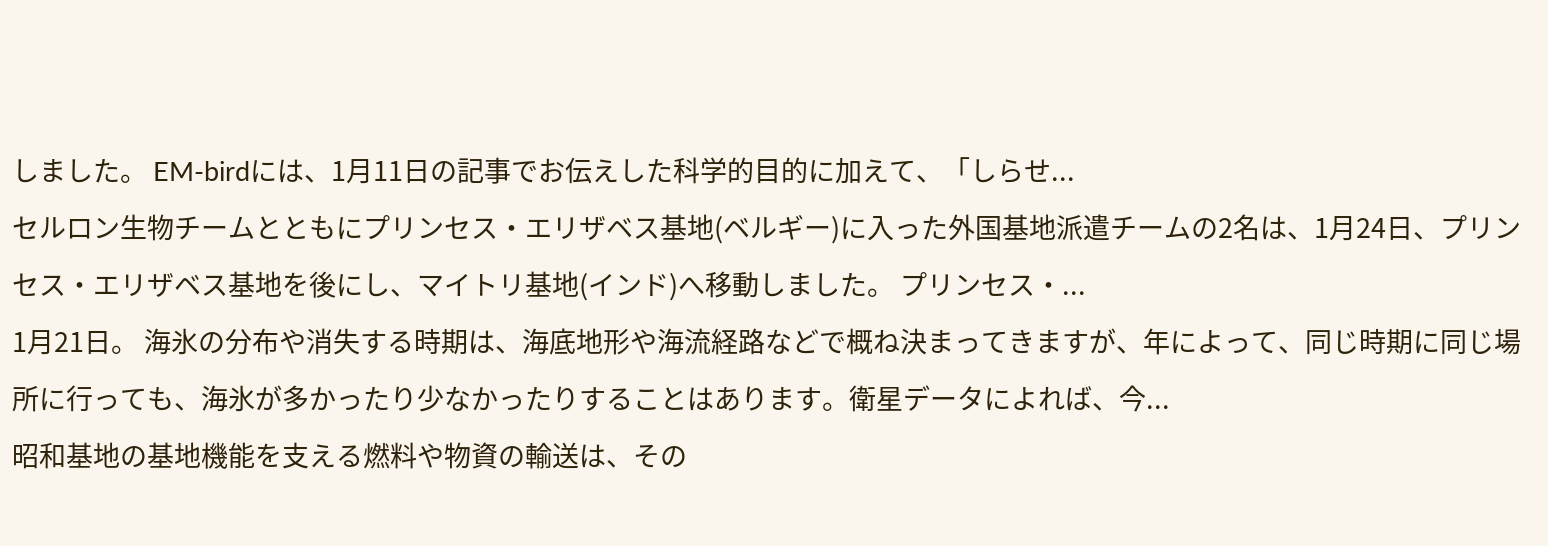しました。 EM-birdには、1月11日の記事でお伝えした科学的目的に加えて、「しらせ...
セルロン生物チームとともにプリンセス・エリザベス基地(ベルギー)に入った外国基地派遣チームの2名は、1月24日、プリンセス・エリザベス基地を後にし、マイトリ基地(インド)へ移動しました。 プリンセス・...
1月21日。 海氷の分布や消失する時期は、海底地形や海流経路などで概ね決まってきますが、年によって、同じ時期に同じ場所に行っても、海氷が多かったり少なかったりすることはあります。衛星データによれば、今...
昭和基地の基地機能を支える燃料や物資の輸送は、その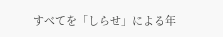すべてを「しらせ」による年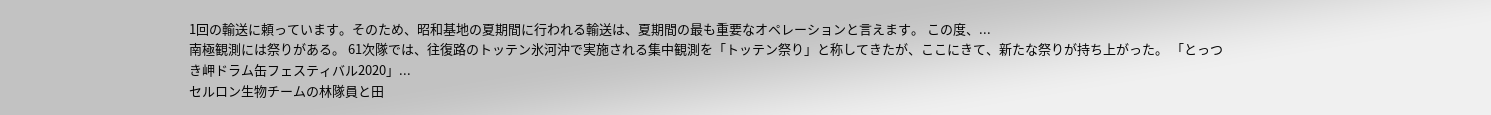1回の輸送に頼っています。そのため、昭和基地の夏期間に行われる輸送は、夏期間の最も重要なオペレーションと言えます。 この度、...
南極観測には祭りがある。 61次隊では、往復路のトッテン氷河沖で実施される集中観測を「トッテン祭り」と称してきたが、ここにきて、新たな祭りが持ち上がった。 「とっつき岬ドラム缶フェスティバル2020」...
セルロン生物チームの林隊員と田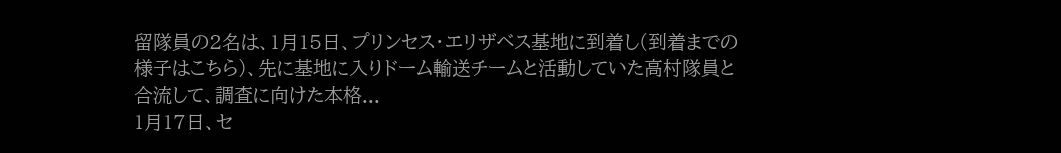留隊員の2名は、1月15日、プリンセス・エリザベス基地に到着し(到着までの様子はこちら)、先に基地に入りドーム輸送チームと活動していた高村隊員と合流して、調査に向けた本格...
1月17日、セ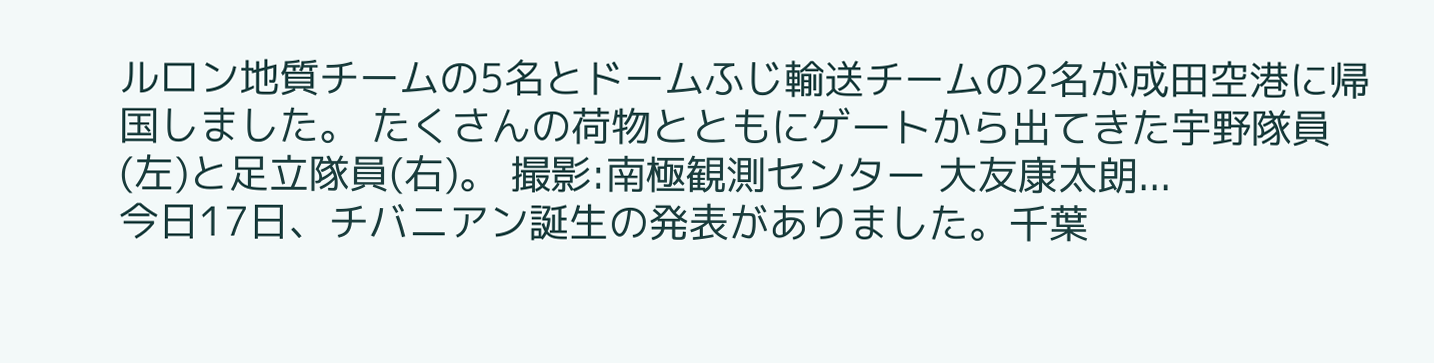ルロン地質チームの5名とドームふじ輸送チームの2名が成田空港に帰国しました。 たくさんの荷物とともにゲートから出てきた宇野隊員(左)と足立隊員(右)。 撮影:南極観測センター 大友康太朗...
今日17日、チバニアン誕生の発表がありました。千葉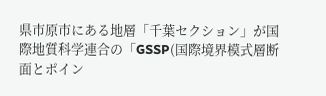県市原市にある地層「千葉セクション」が国際地質科学連合の「GSSP(国際境界模式層断面とポイン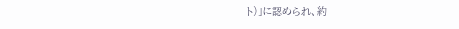ト)」に認められ、約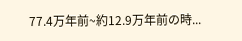77.4万年前~約12.9万年前の時...